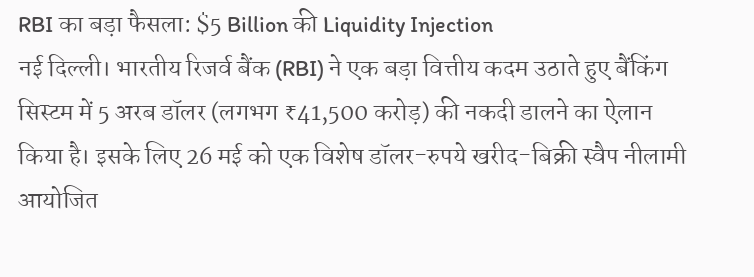RBI का बड़ा फैसला: $5 Billion की Liquidity Injection
नई दिल्ली। भारतीय रिजर्व बैंक (RBI) ने एक बड़ा वित्तीय कदम उठाते हुए बैंकिंग सिस्टम में 5 अरब डॉलर (लगभग ₹41,500 करोड़) की नकदी डालने का ऐलान किया है। इसके लिए 26 मई को एक विशेष डॉलर-रुपये खरीद-बिक्री स्वैप नीलामी आयोजित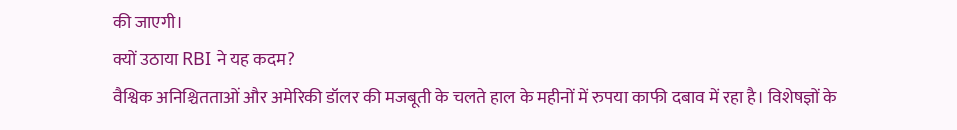की जाएगी।
क्यों उठाया RBI ने यह कदम?
वैश्विक अनिश्चितताओं और अमेरिकी डॉलर की मजबूती के चलते हाल के महीनों में रुपया काफी दबाव में रहा है। विशेषज्ञों के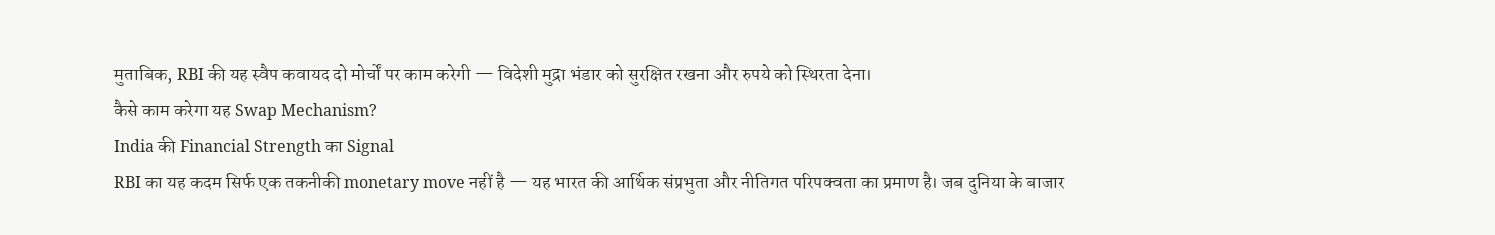मुताबिक, RBI की यह स्वैप कवायद दो मोर्चों पर काम करेगी — विदेशी मुद्रा भंडार को सुरक्षित रखना और रुपये को स्थिरता देना।
कैसे काम करेगा यह Swap Mechanism?
India की Financial Strength का Signal
RBI का यह कदम सिर्फ एक तकनीकी monetary move नहीं है — यह भारत की आर्थिक संप्रभुता और नीतिगत परिपक्वता का प्रमाण है। जब दुनिया के बाजार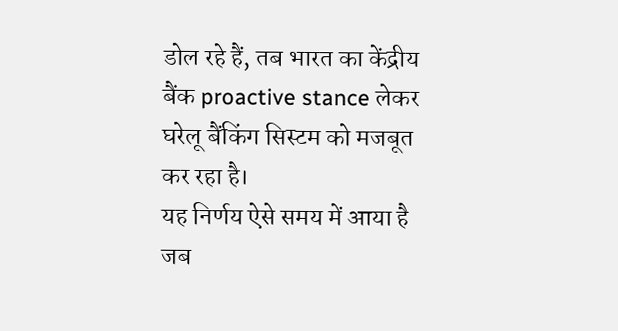डोल रहे हैं, तब भारत का केंद्रीय बैंक proactive stance लेकर घरेलू बैंकिंग सिस्टम को मजबूत कर रहा है।
यह निर्णय ऐसे समय में आया है जब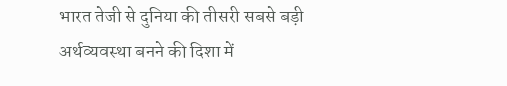भारत तेजी से दुनिया की तीसरी सबसे बड़ी अर्थव्यवस्था बनने की दिशा में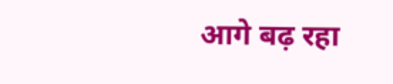आगे बढ़ रहा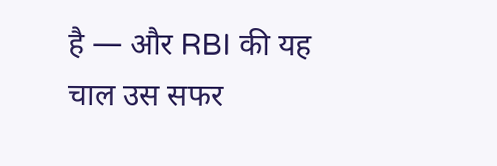है — और RBI की यह चाल उस सफर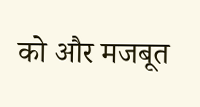को और मजबूत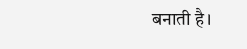बनाती है।